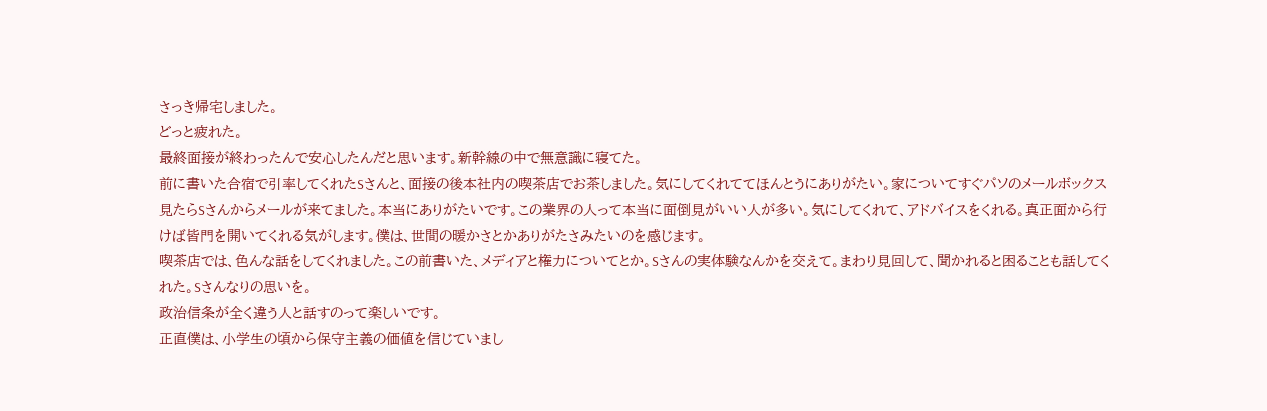さっき帰宅しました。
どっと疲れた。
最終面接が終わったんで安心したんだと思います。新幹線の中で無意識に寝てた。
前に書いた合宿で引率してくれたSさんと、面接の後本社内の喫茶店でお茶しました。気にしてくれててほんとうにありがたい。家についてすぐパソのメールボックス見たらSさんからメールが来てました。本当にありがたいです。この業界の人って本当に面倒見がいい人が多い。気にしてくれて、アドバイスをくれる。真正面から行けば皆門を開いてくれる気がします。僕は、世間の暖かさとかありがたさみたいのを感じます。
喫茶店では、色んな話をしてくれました。この前書いた、メディアと権力についてとか。Sさんの実体験なんかを交えて。まわり見回して、聞かれると困ることも話してくれた。Sさんなりの思いを。
政治信条が全く違う人と話すのって楽しいです。
正直僕は、小学生の頃から保守主義の価値を信じていまし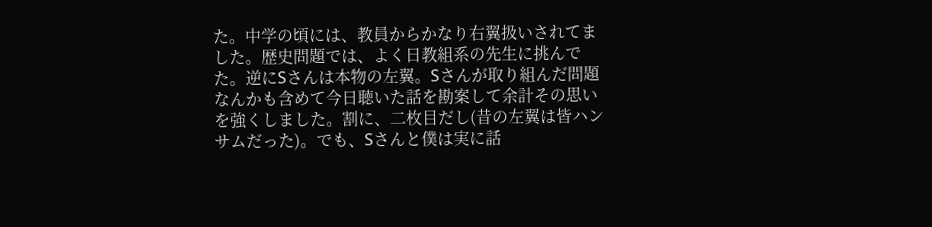た。中学の頃には、教員からかなり右翼扱いされてました。歴史問題では、よく日教組系の先生に挑んでた。逆にSさんは本物の左翼。Sさんが取り組んだ問題なんかも含めて今日聴いた話を勘案して余計その思いを強くしました。割に、二枚目だし(昔の左翼は皆ハンサムだった)。でも、Sさんと僕は実に話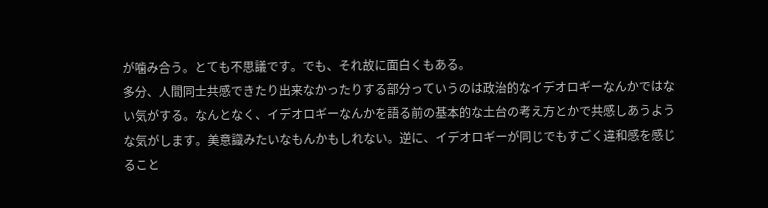が噛み合う。とても不思議です。でも、それ故に面白くもある。
多分、人間同士共感できたり出来なかったりする部分っていうのは政治的なイデオロギーなんかではない気がする。なんとなく、イデオロギーなんかを語る前の基本的な土台の考え方とかで共感しあうような気がします。美意識みたいなもんかもしれない。逆に、イデオロギーが同じでもすごく違和感を感じること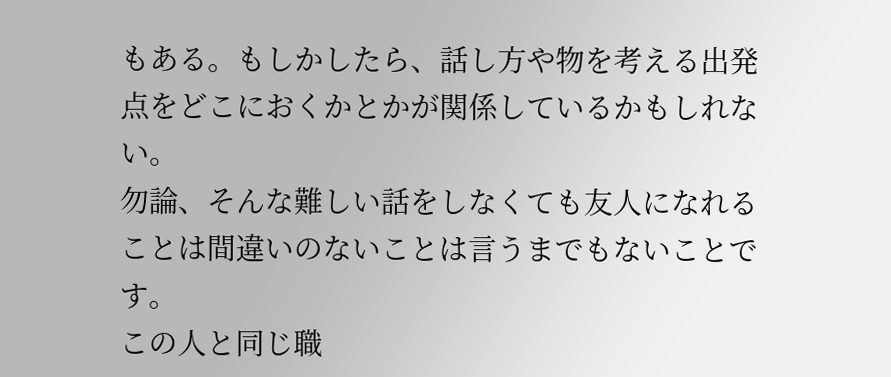もある。もしかしたら、話し方や物を考える出発点をどこにおくかとかが関係しているかもしれない。
勿論、そんな難しい話をしなくても友人になれることは間違いのないことは言うまでもないことです。
この人と同じ職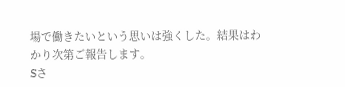場で働きたいという思いは強くした。結果はわかり次第ご報告します。
Sさ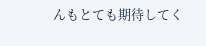んもとても期待してく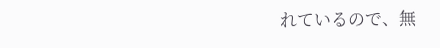れているので、無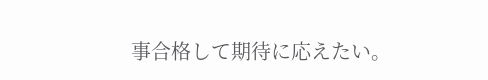事合格して期待に応えたい。